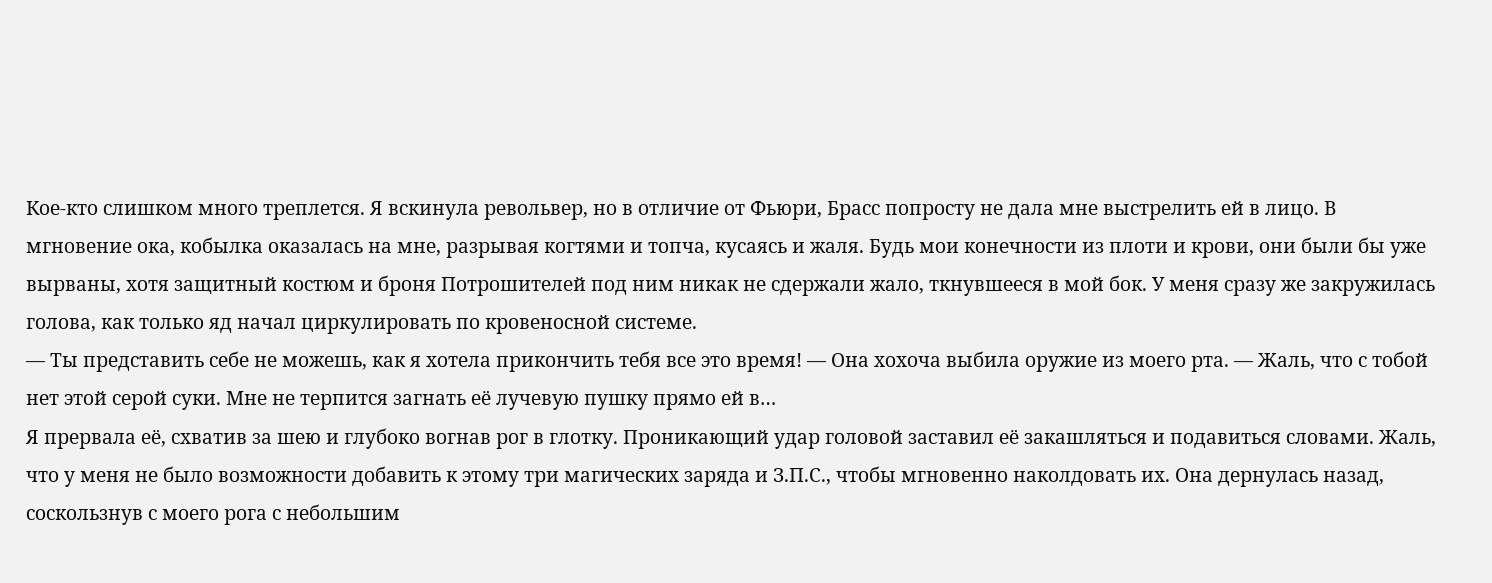Кое-кто слишком много треплется. Я вскинула револьвер, но в отличие от Фьюри, Брасс попросту не дала мне выстрелить ей в лицо. В мгновение ока, кобылка оказалась на мне, разрывая когтями и топча, кусаясь и жаля. Будь мои конечности из плоти и крови, они были бы уже вырваны, хотя защитный костюм и броня Потрошителей под ним никак не сдержали жало, ткнувшееся в мой бок. У меня сразу же закружилась голова, как только яд начал циркулировать по кровеносной системе.
— Ты представить себе не можешь, как я хотела прикончить тебя все это время! — Она хохоча выбила оружие из моего рта. — Жаль, что с тобой нет этой серой суки. Мне не терпится загнать её лучевую пушку прямо ей в…
Я прервала её, схватив за шею и глубоко вогнав рог в глотку. Проникающий удар головой заставил её закашляться и подавиться словами. Жаль, что у меня не было возможности добавить к этому три магических заряда и З.П.С., чтобы мгновенно наколдовать их. Она дернулась назад, соскользнув с моего рога с небольшим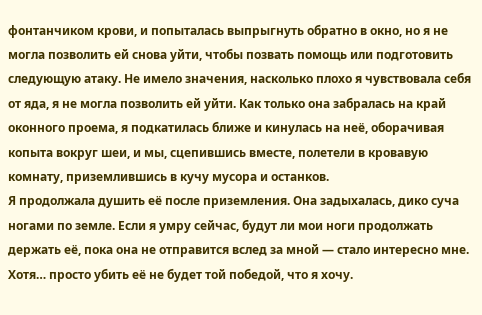фонтанчиком крови, и попыталась выпрыгнуть обратно в окно, но я не могла позволить ей снова уйти, чтобы позвать помощь или подготовить следующую атаку. Не имело значения, насколько плохо я чувствовала себя от яда, я не могла позволить ей уйти. Как только она забралась на край оконного проема, я подкатилась ближе и кинулась на неё, оборачивая копыта вокруг шеи, и мы, сцепившись вместе, полетели в кровавую комнату, приземлившись в кучу мусора и останков.
Я продолжала душить её после приземления. Она задыхалась, дико суча ногами по земле. Если я умру сейчас, будут ли мои ноги продолжать держать её, пока она не отправится вслед за мной — стало интересно мне. Хотя… просто убить её не будет той победой, что я хочу.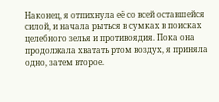Наконец, я отпихнула её со всей оставшейся силой, и начала рыться в сумках в поисках целебного зелья и противоядия. Пока она продолжала хватать ртом воздух, я приняла одно, затем второе.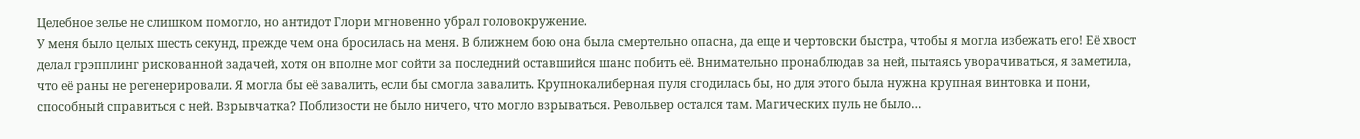Целебное зелье не слишком помогло, но антидот Глори мгновенно убрал головокружение.
У меня было целых шесть секунд, прежде чем она бросилась на меня. В ближнем бою она была смертельно опасна, да еще и чертовски быстра, чтобы я могла избежать его! Её хвост делал грэпплинг рискованной задачей, хотя он вполне мог сойти за последний оставшийся шанс побить её. Внимательно пронаблюдав за ней, пытаясь уворачиваться, я заметила, что её раны не регенерировали. Я могла бы её завалить, если бы смогла завалить. Крупнокалиберная пуля сгодилась бы, но для этого была нужна крупная винтовка и пони, способный справиться с ней. Взрывчатка? Поблизости не было ничего, что могло взрываться. Револьвер остался там. Магических пуль не было…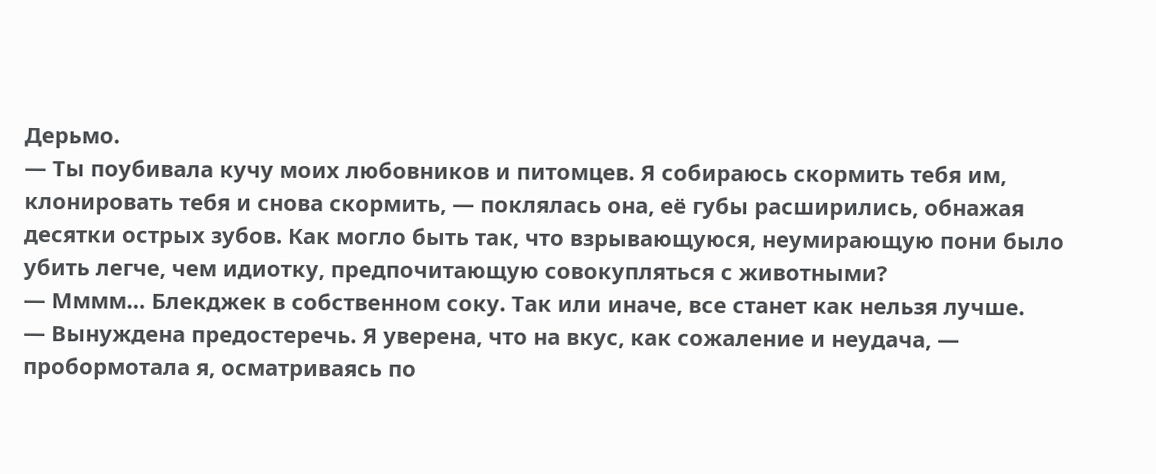Дерьмо.
— Ты поубивала кучу моих любовников и питомцев. Я собираюсь скормить тебя им, клонировать тебя и снова скормить, — поклялась она, её губы расширились, обнажая десятки острых зубов. Как могло быть так, что взрывающуюся, неумирающую пони было убить легче, чем идиотку, предпочитающую совокупляться с животными?
— Мммм… Блекджек в собственном соку. Так или иначе, все станет как нельзя лучше.
— Вынуждена предостеречь. Я уверена, что на вкус, как сожаление и неудача, — пробормотала я, осматриваясь по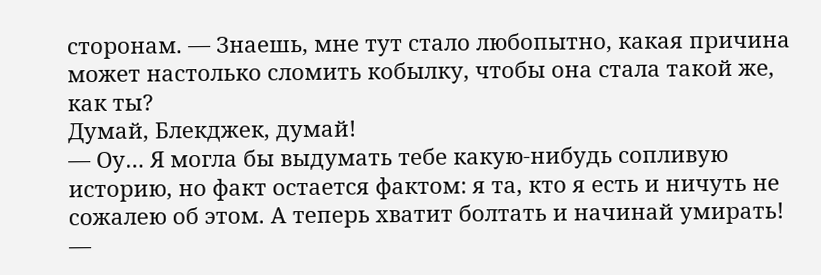сторонам. — Знаешь, мне тут стало любопытно, какая причина может настолько сломить кобылку, чтобы она стала такой же, как ты?
Думай, Блекджек, думай!
— Оу… Я могла бы выдумать тебе какую-нибудь сопливую историю, но факт остается фактом: я та, кто я есть и ничуть не сожалею об этом. А теперь хватит болтать и начинай умирать! —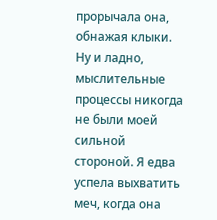прорычала она, обнажая клыки.
Ну и ладно, мыслительные процессы никогда не были моей сильной стороной. Я едва успела выхватить меч, когда она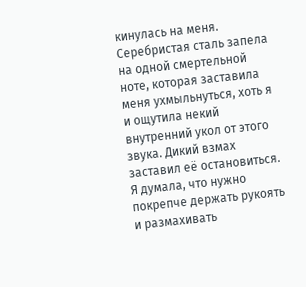кинулась на меня. Серебристая сталь запела на одной смертельной ноте, которая заставила меня ухмыльнуться, хоть я и ощутила некий внутренний укол от этого звука. Дикий взмах заставил её остановиться. Я думала, что нужно покрепче держать рукоять и размахивать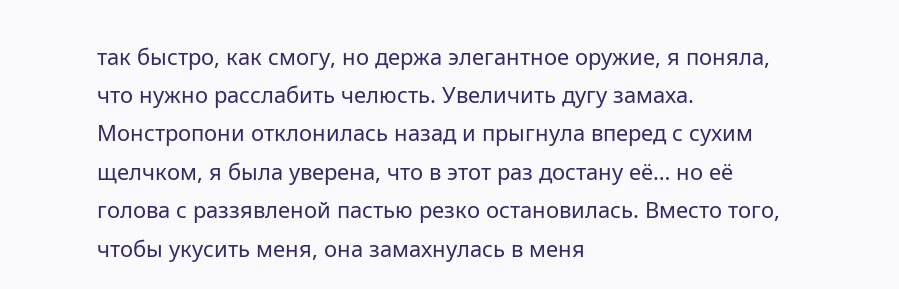так быстро, как смогу, но держа элегантное оружие, я поняла, что нужно расслабить челюсть. Увеличить дугу замаха.
Монстропони отклонилась назад и прыгнула вперед с сухим щелчком, я была уверена, что в этот раз достану её… но её голова с раззявленой пастью резко остановилась. Вместо того, чтобы укусить меня, она замахнулась в меня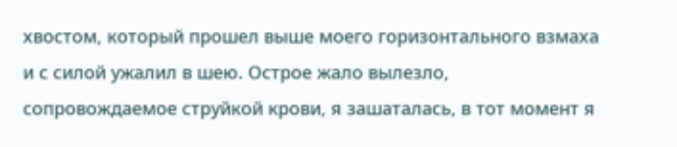хвостом, который прошел выше моего горизонтального взмаха и с силой ужалил в шею. Острое жало вылезло, сопровождаемое струйкой крови, я зашаталась, в тот момент я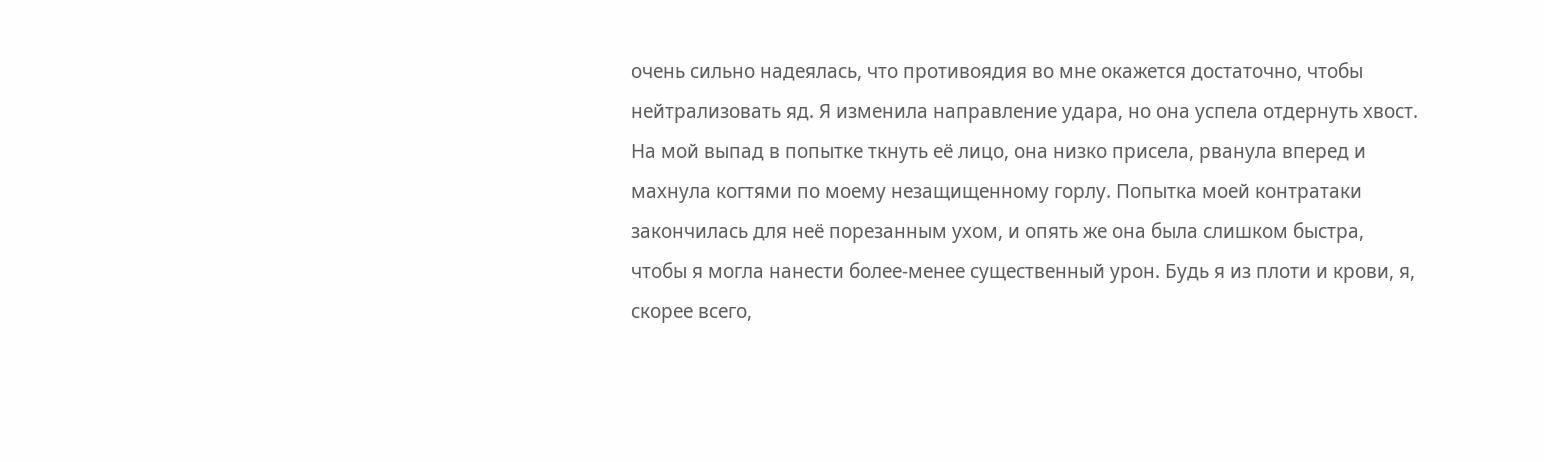очень сильно надеялась, что противоядия во мне окажется достаточно, чтобы нейтрализовать яд. Я изменила направление удара, но она успела отдернуть хвост.
На мой выпад в попытке ткнуть её лицо, она низко присела, рванула вперед и махнула когтями по моему незащищенному горлу. Попытка моей контратаки закончилась для неё порезанным ухом, и опять же она была слишком быстра, чтобы я могла нанести более-менее существенный урон. Будь я из плоти и крови, я, скорее всего,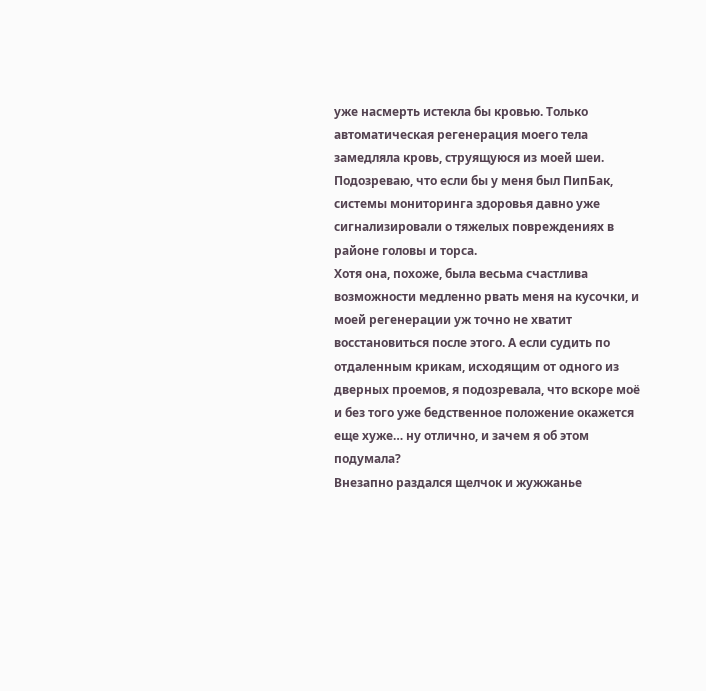уже насмерть истекла бы кровью. Только автоматическая регенерация моего тела замедляла кровь, струящуюся из моей шеи. Подозреваю, что если бы у меня был ПипБак, системы мониторинга здоровья давно уже сигнализировали о тяжелых повреждениях в районе головы и торса.
Хотя она, похоже, была весьма счастлива возможности медленно рвать меня на кусочки, и моей регенерации уж точно не хватит восстановиться после этого. А если судить по отдаленным крикам, исходящим от одного из дверных проемов, я подозревала, что вскоре моё и без того уже бедственное положение окажется еще хуже… ну отлично, и зачем я об этом подумала?
Внезапно раздался щелчок и жужжанье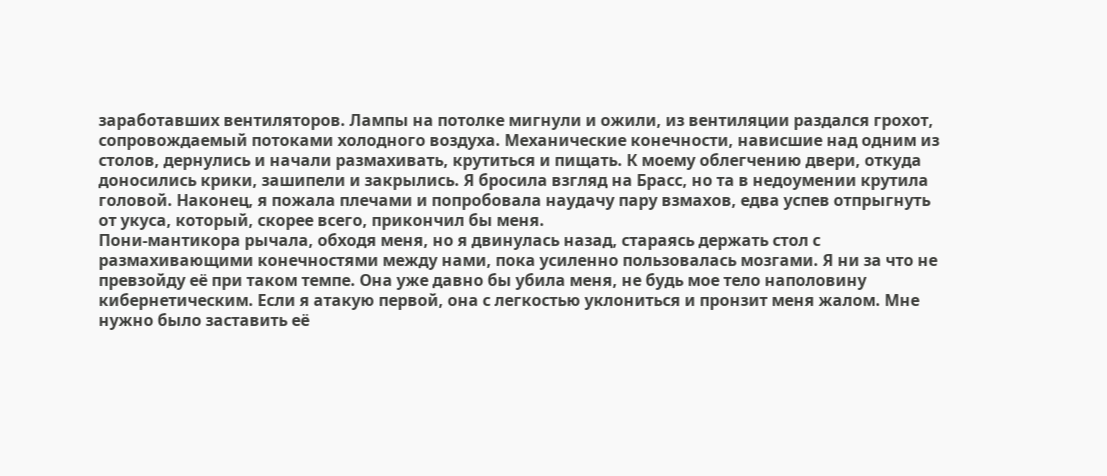заработавших вентиляторов. Лампы на потолке мигнули и ожили, из вентиляции раздался грохот, сопровождаемый потоками холодного воздуха. Механические конечности, нависшие над одним из столов, дернулись и начали размахивать, крутиться и пищать. К моему облегчению двери, откуда доносились крики, зашипели и закрылись. Я бросила взгляд на Брасс, но та в недоумении крутила головой. Наконец, я пожала плечами и попробовала наудачу пару взмахов, едва успев отпрыгнуть от укуса, который, скорее всего, прикончил бы меня.
Пони-мантикора рычала, обходя меня, но я двинулась назад, стараясь держать стол с размахивающими конечностями между нами, пока усиленно пользовалась мозгами. Я ни за что не превзойду её при таком темпе. Она уже давно бы убила меня, не будь мое тело наполовину кибернетическим. Если я атакую первой, она с легкостью уклониться и пронзит меня жалом. Мне нужно было заставить её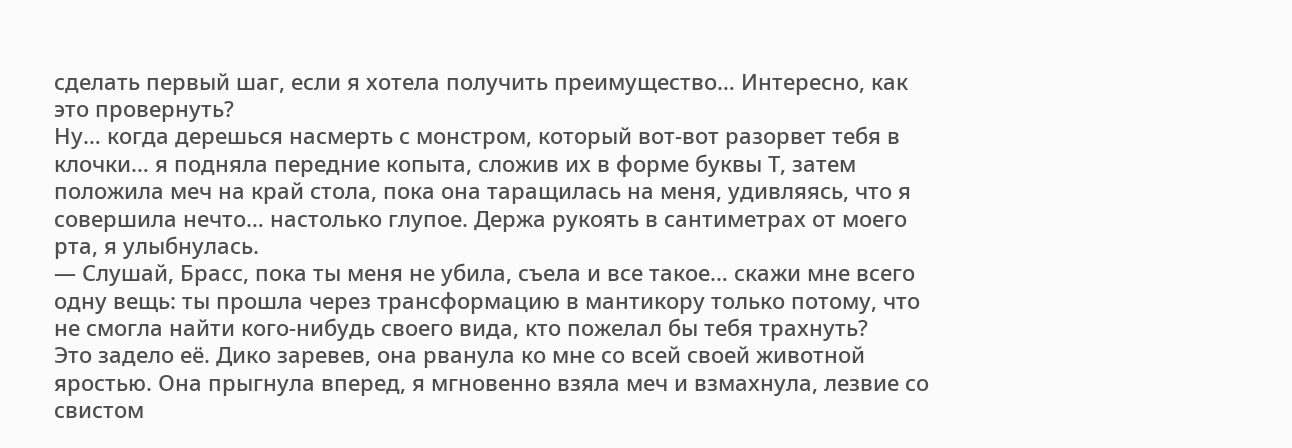сделать первый шаг, если я хотела получить преимущество… Интересно, как это провернуть?
Ну… когда дерешься насмерть с монстром, который вот-вот разорвет тебя в клочки… я подняла передние копыта, сложив их в форме буквы Т, затем положила меч на край стола, пока она таращилась на меня, удивляясь, что я совершила нечто… настолько глупое. Держа рукоять в сантиметрах от моего рта, я улыбнулась.
— Слушай, Брасс, пока ты меня не убила, съела и все такое… скажи мне всего одну вещь: ты прошла через трансформацию в мантикору только потому, что не смогла найти кого-нибудь своего вида, кто пожелал бы тебя трахнуть?
Это задело её. Дико заревев, она рванула ко мне со всей своей животной яростью. Она прыгнула вперед, я мгновенно взяла меч и взмахнула, лезвие со свистом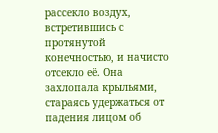рассекло воздух, встретившись с протянутой конечностью, и начисто отсекло её. Она захлопала крыльями, стараясь удержаться от падения лицом об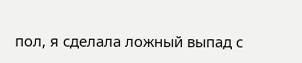пол, я сделала ложный выпад с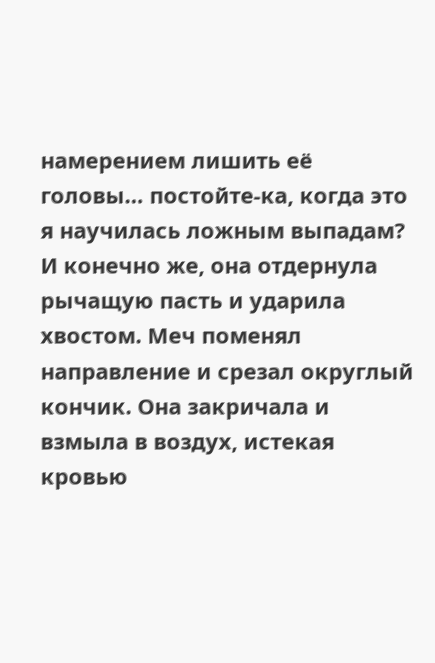намерением лишить её головы… постойте-ка, когда это я научилась ложным выпадам? И конечно же, она отдернула рычащую пасть и ударила хвостом. Меч поменял направление и срезал округлый кончик. Она закричала и взмыла в воздух, истекая кровью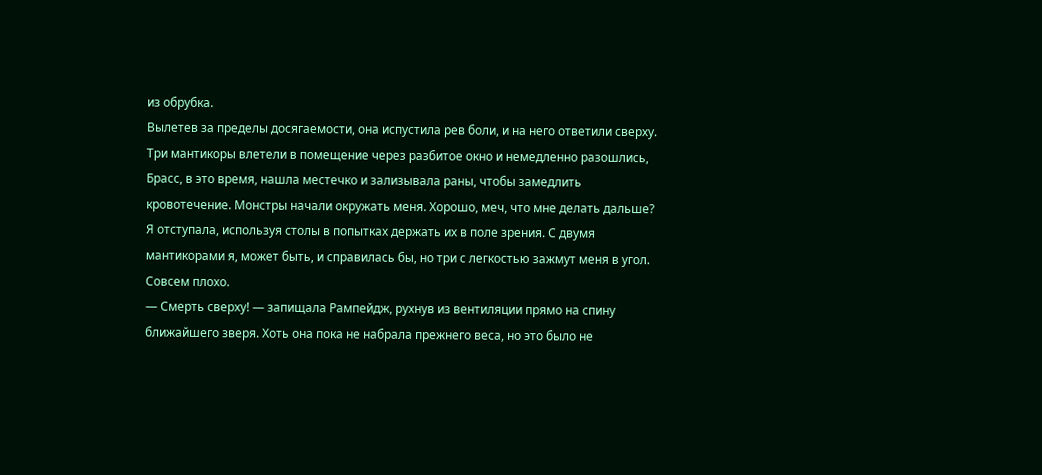из обрубка.
Вылетев за пределы досягаемости, она испустила рев боли, и на него ответили сверху. Три мантикоры влетели в помещение через разбитое окно и немедленно разошлись, Брасс, в это время, нашла местечко и зализывала раны, чтобы замедлить кровотечение. Монстры начали окружать меня. Хорошо, меч, что мне делать дальше? Я отступала, используя столы в попытках держать их в поле зрения. С двумя мантикорами я, может быть, и справилась бы, но три с легкостью зажмут меня в угол.
Совсем плохо.
— Смерть сверху! — запищала Рампейдж, рухнув из вентиляции прямо на спину ближайшего зверя. Хоть она пока не набрала прежнего веса, но это было не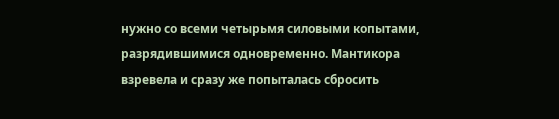нужно со всеми четырьмя силовыми копытами, разрядившимися одновременно. Мантикора взревела и сразу же попыталась сбросить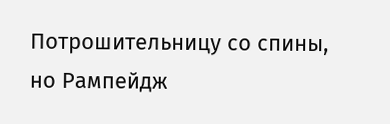Потрошительницу со спины, но Рампейдж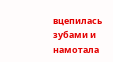вцепилась зубами и намотала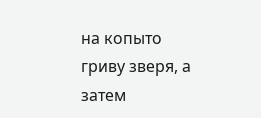на копыто гриву зверя, а затем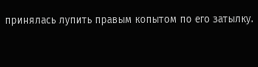принялась лупить правым копытом по его затылку.